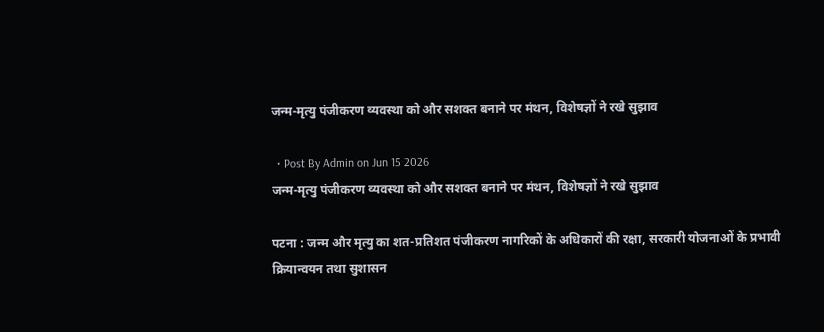जन्म-मृत्यु पंजीकरण व्यवस्था को और सशक्त बनाने पर मंथन, विशेषज्ञों ने रखे सुझाव

  • Post By Admin on Jun 15 2026
जन्म-मृत्यु पंजीकरण व्यवस्था को और सशक्त बनाने पर मंथन, विशेषज्ञों ने रखे सुझाव

पटना : जन्म और मृत्यु का शत-प्रतिशत पंजीकरण नागरिकों के अधिकारों की रक्षा, सरकारी योजनाओं के प्रभावी क्रियान्वयन तथा सुशासन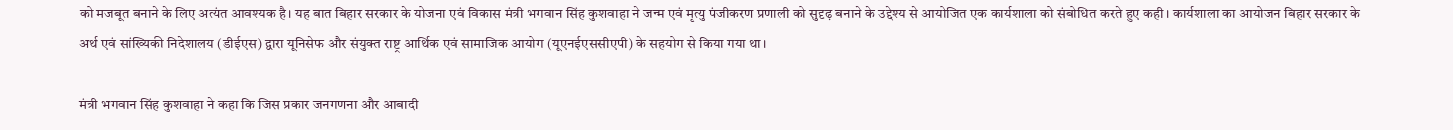को मजबूत बनाने के लिए अत्यंत आवश्यक है। यह बात बिहार सरकार के योजना एवं विकास मंत्री भगवान सिंह कुशवाहा ने जन्म एवं मृत्यु पंजीकरण प्रणाली को सुदृढ़ बनाने के उद्देश्य से आयोजित एक कार्यशाला को संबोधित करते हुए कही। कार्यशाला का आयोजन बिहार सरकार के अर्थ एवं सांख्यिकी निदेशालय (डीईएस) द्वारा यूनिसेफ और संयुक्त राष्ट्र आर्थिक एवं सामाजिक आयोग (यूएनईएससीएपी) के सहयोग से किया गया था।

मंत्री भगवान सिंह कुशवाहा ने कहा कि जिस प्रकार जनगणना और आबादी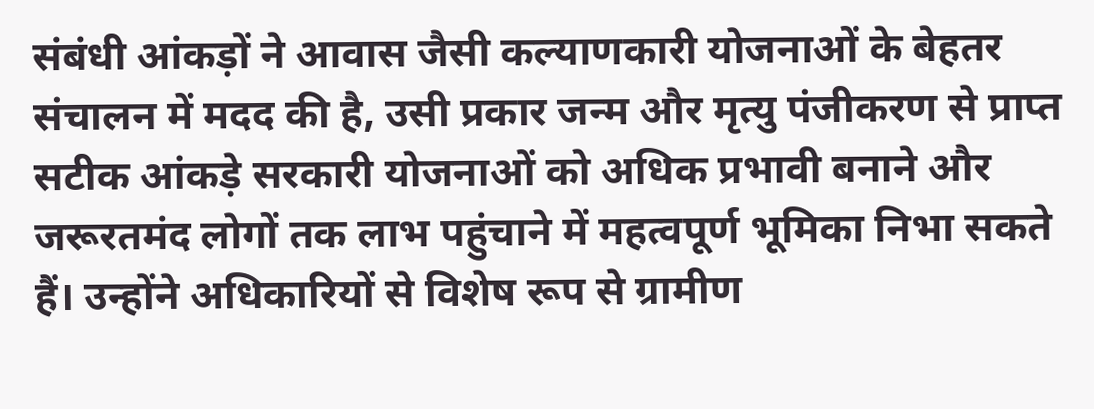संबंधी आंकड़ों ने आवास जैसी कल्याणकारी योजनाओं के बेहतर संचालन में मदद की है, उसी प्रकार जन्म और मृत्यु पंजीकरण से प्राप्त सटीक आंकड़े सरकारी योजनाओं को अधिक प्रभावी बनाने और जरूरतमंद लोगों तक लाभ पहुंचाने में महत्वपूर्ण भूमिका निभा सकते हैं। उन्होंने अधिकारियों से विशेष रूप से ग्रामीण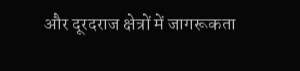और दूरदराज क्षेत्रों में जागरूकता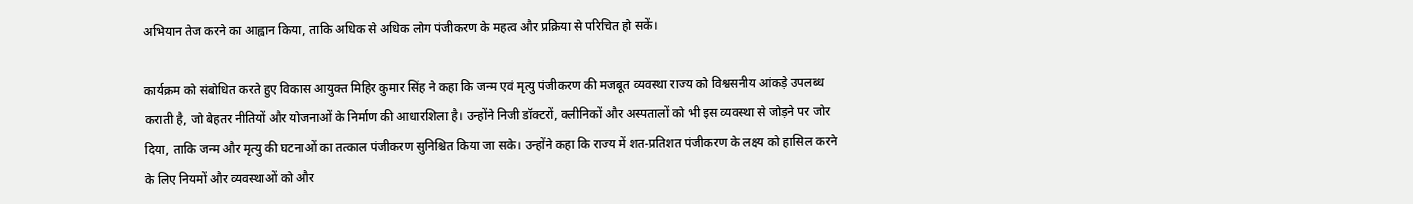अभियान तेज करने का आह्वान किया, ताकि अधिक से अधिक लोग पंजीकरण के महत्व और प्रक्रिया से परिचित हो सकें।

कार्यक्रम को संबोधित करते हुए विकास आयुक्त मिहिर कुमार सिंह ने कहा कि जन्म एवं मृत्यु पंजीकरण की मजबूत व्यवस्था राज्य को विश्वसनीय आंकड़े उपलब्ध कराती है, जो बेहतर नीतियों और योजनाओं के निर्माण की आधारशिला है। उन्होंने निजी डॉक्टरों, क्लीनिकों और अस्पतालों को भी इस व्यवस्था से जोड़ने पर जोर दिया, ताकि जन्म और मृत्यु की घटनाओं का तत्काल पंजीकरण सुनिश्चित किया जा सके। उन्होंने कहा कि राज्य में शत-प्रतिशत पंजीकरण के लक्ष्य को हासिल करने के लिए नियमों और व्यवस्थाओं को और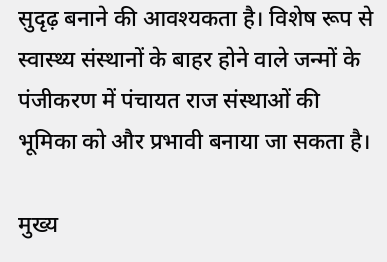सुदृढ़ बनाने की आवश्यकता है। विशेष रूप से स्वास्थ्य संस्थानों के बाहर होने वाले जन्मों के पंजीकरण में पंचायत राज संस्थाओं की भूमिका को और प्रभावी बनाया जा सकता है।

मुख्य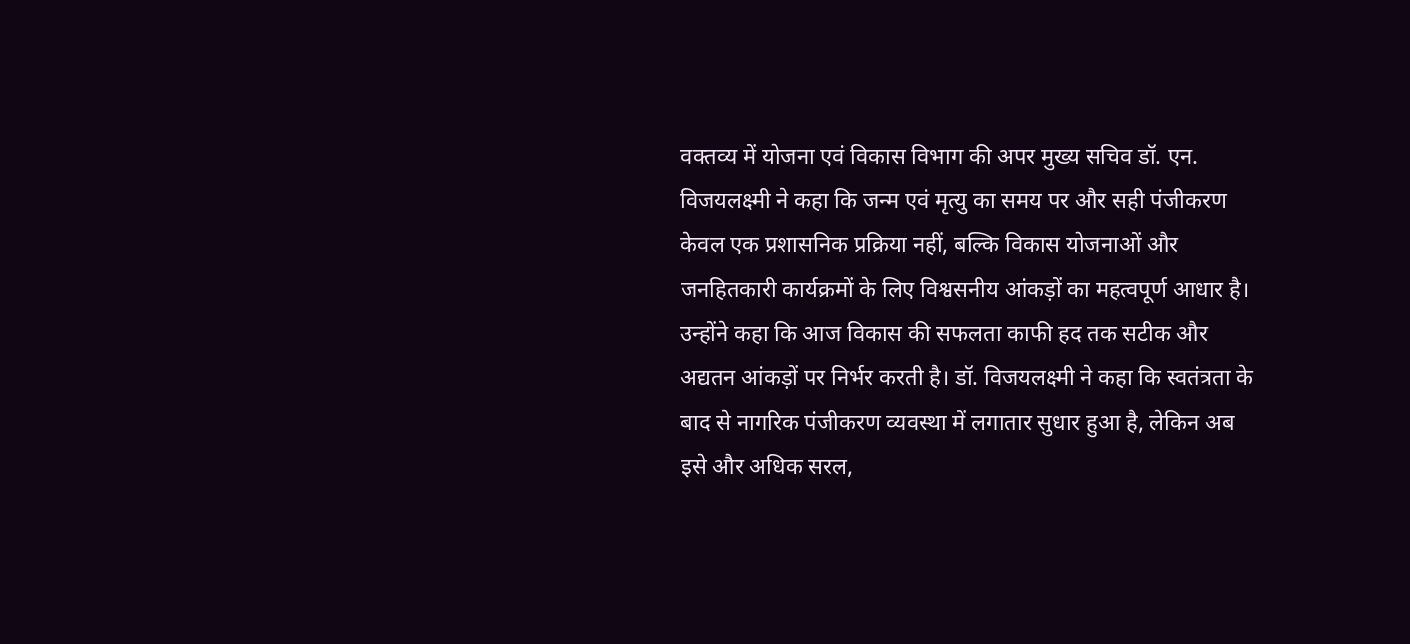वक्तव्य में योजना एवं विकास विभाग की अपर मुख्य सचिव डॉ. एन. विजयलक्ष्मी ने कहा कि जन्म एवं मृत्यु का समय पर और सही पंजीकरण केवल एक प्रशासनिक प्रक्रिया नहीं, बल्कि विकास योजनाओं और जनहितकारी कार्यक्रमों के लिए विश्वसनीय आंकड़ों का महत्वपूर्ण आधार है। उन्होंने कहा कि आज विकास की सफलता काफी हद तक सटीक और अद्यतन आंकड़ों पर निर्भर करती है। डॉ. विजयलक्ष्मी ने कहा कि स्वतंत्रता के बाद से नागरिक पंजीकरण व्यवस्था में लगातार सुधार हुआ है, लेकिन अब इसे और अधिक सरल,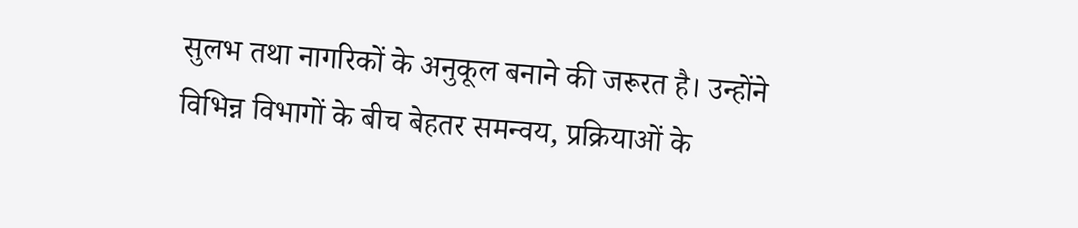सुलभ तथा नागरिकों के अनुकूल बनाने की जरूरत है। उन्होंने विभिन्न विभागों के बीच बेहतर समन्वय, प्रक्रियाओं के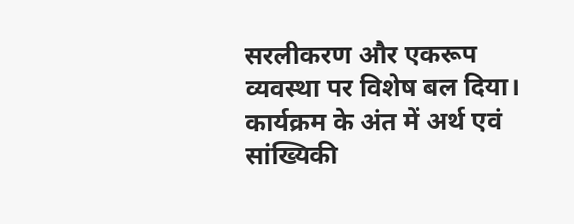सरलीकरण और एकरूप व्यवस्था पर विशेष बल दिया। कार्यक्रम के अंत में अर्थ एवं सांख्यिकी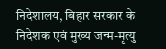निदेशालय, बिहार सरकार के निदेशक एवं मुख्य जन्म-मृत्यु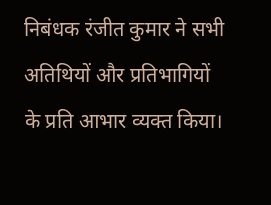निबंधक रंजीत कुमार ने सभी अतिथियों और प्रतिभागियों के प्रति आभार व्यक्त किया।